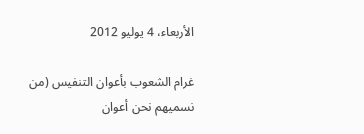الأربعاء، 4 يوليو 2012

غرام الشعوب بأعوان التنفيس (من نسميهم نحن أعوان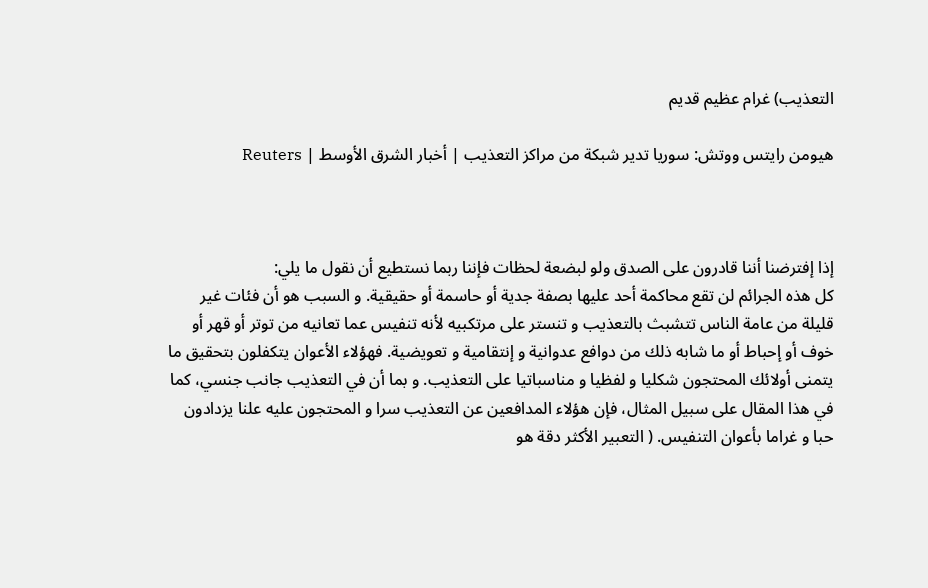التعذيب) غرام عظيم قديم

هيومن رايتس ووتش: سوريا تدير شبكة من مراكز التعذيب | أخبار الشرق الأوسط | Reuters



إذا إفترضنا أننا قادرون على الصدق ولو لبضعة لحظات فإننا ربما نستطيع أن نقول ما يلي:
كل هذه الجرائم لن تقع محاكمة أحد عليها بصفة جدية أو حاسمة أو حقيقية. و السبب هو أن فئات غير قليلة من عامة الناس تتشبث بالتعذيب و تنستر على مرتكبيه لأنه تنفيس عما تعانيه من توتر أو قهر أو خوف أو إحباط أو ما شابه ذلك من دوافع عدوانية و إنتقامية و تعويضية. فهؤلاء الأعوان يتكفلون بتحقيق ما يتمنى أولائك المحتجون شكليا و لفظيا و مناسباتيا على التعذيب. و بما أن في التعذيب جانب جنسي، كما في هذا المقال على سبيل المثال، فإن هؤلاء المدافعين عن التعذيب سرا و المحتجون عليه علنا يزدادون حبا و غراما بأعوان التنفيس. ( التعبير الأكثر دقة هو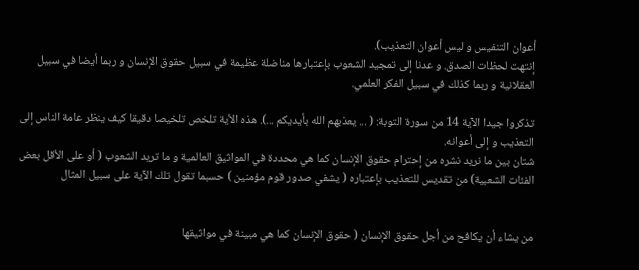أعوان التنفيس و ليس أعوان التعذيب).
إنتهت لحظات الصدق. و عدنا إلى تمجيد الشعوب بإعتبارها مناضلة عظيمة في سبيل حقوق الإنسان و ربما أيضا في سبيل العقلانية و ربما كذلك في سبيل الفكر العلمي.

تذكروا جيدا الآية 14 من سورة التوبة: ( ... يعذبهم الله بأيديكم ...). هذه الأية تلخص تلخيصا دقيقا كيف ينظر عامة الناس إلى التعذيب و إلى أعوانه.
شتان بين ما نريد نشره من إحترام حقوق الإنسان كما هي محددة في المواثيق العالمية و ما تريد الشعوب ( أو على الأقل بعض الفئات الشعبية) من تقديس للتعذيب بإعتباره ( يشفي صدور قوم مؤمنين ) حسبما تقول تلك الآية على سبيل المثال


من يشاء أن يكافح من أجل حقوق الإنسان ( حقوق الإنسان كما هي مبينة في مواثيقها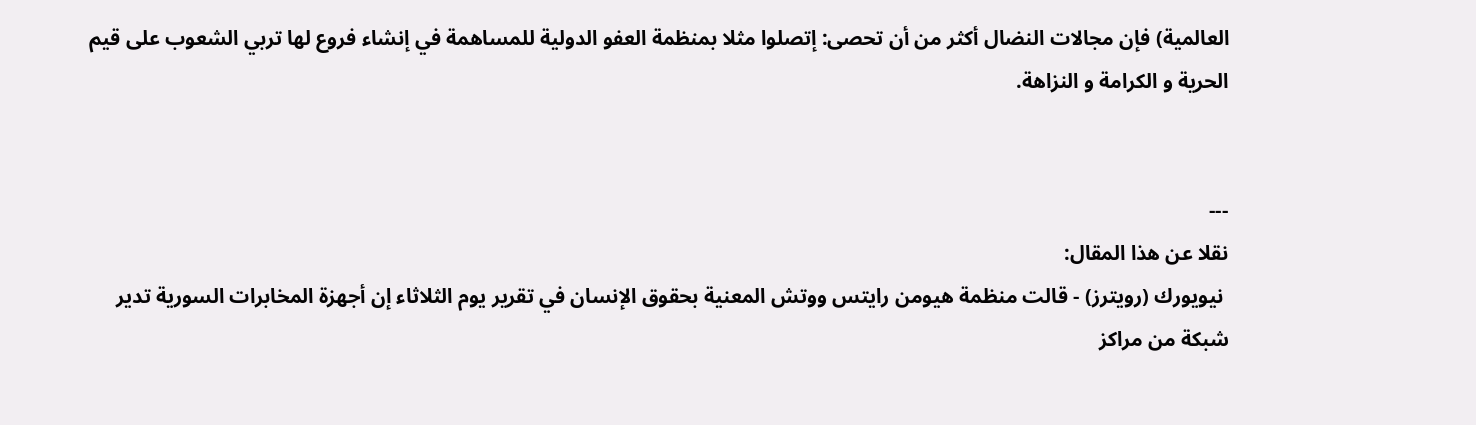العالمية) فإن مجالات النضال أكثر من أن تحصى: إتصلوا مثلا بمنظمة العفو الدولية للمساهمة في إنشاء فروع لها تربي الشعوب على قيم الحرية و الكرامة و النزاهة.


---
نقلا عن هذا المقال:
 نيويورك (رويترز) - قالت منظمة هيومن رايتس ووتش المعنية بحقوق الإنسان في تقرير يوم الثلاثاء إن أجهزة المخابرات السورية تدير شبكة من مراكز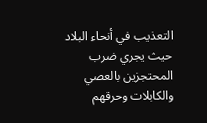التعذيب في أنحاء البلاد حيث يجري ضرب المحتجزين بالعصي والكابلات وحرقهم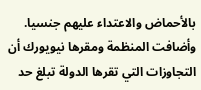بالأحماض والاعتداء عليهم جنسيا.
وأضافت المنظمة ومقرها نيويورك أن التجاوزات التي تقرها الدولة تبلغ حد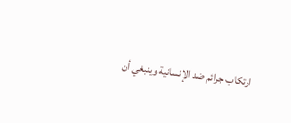ارتكاب جرائم ضد الإنسانية وينبغي أن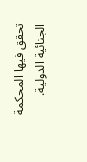تحقق فيها المحكمة الجنائية الدولية.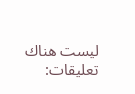ليست هناك تعليقات: